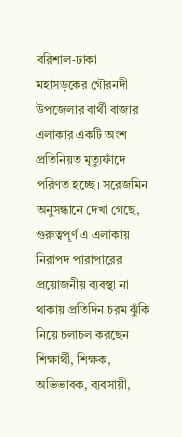বরিশাল-ঢাকা মহাসড়কের গৌরনদী উপজেলার বার্থী বাজার এলাকার একটি অংশ প্রতিনিয়ত মৃত্যুফাঁদে পরিণত হচ্ছে। সরেজমিন অনুসন্ধানে দেখা গেছে, গুরুত্বপূর্ণ এ এলাকায় নিরাপদ পারাপারের প্রয়োজনীয় ব্যবস্থা না থাকায় প্রতিদিন চরম ঝুঁকি নিয়ে চলাচল করছেন শিক্ষার্থী, শিক্ষক, অভিভাবক, ব্যবসায়ী,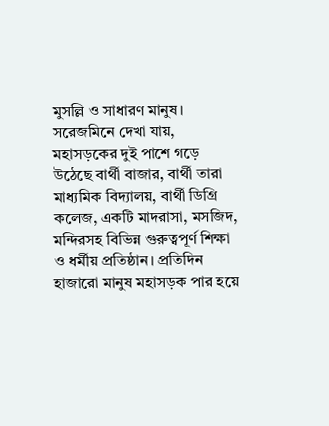মুসল্লি ও সাধারণ মানুষ।
সরেজমিনে দেখা যায়, মহাসড়কের দুই পাশে গড়ে উঠেছে বার্থী বাজার, বার্থী তারা মাধ্যমিক বিদ্যালয়, বার্থী ডিগ্রি কলেজ, একটি মাদরাসা, মসজিদ, মন্দিরসহ বিভিন্ন গুরুত্বপূর্ণ শিক্ষা ও ধর্মীয় প্রতিষ্ঠান। প্রতিদিন হাজারো মানুষ মহাসড়ক পার হয়ে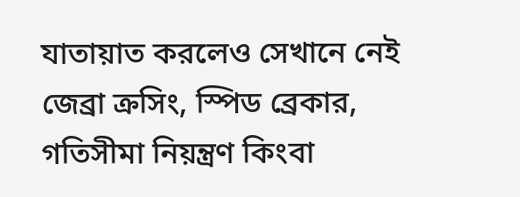যাতায়াত করলেও সেখানে নেই জেব্রা ক্রসিং, স্পিড ব্রেকার, গতিসীমা নিয়ন্ত্রণ কিংবা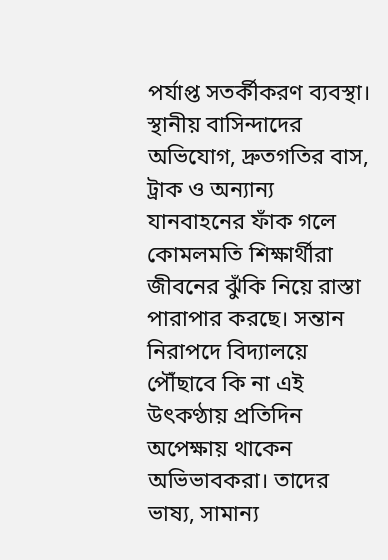পর্যাপ্ত সতর্কীকরণ ব্যবস্থা।
স্থানীয় বাসিন্দাদের অভিযোগ, দ্রুতগতির বাস, ট্রাক ও অন্যান্য যানবাহনের ফাঁক গলে কোমলমতি শিক্ষার্থীরা জীবনের ঝুঁকি নিয়ে রাস্তা পারাপার করছে। সন্তান নিরাপদে বিদ্যালয়ে পৌঁছাবে কি না এই উৎকণ্ঠায় প্রতিদিন অপেক্ষায় থাকেন অভিভাবকরা। তাদের ভাষ্য, সামান্য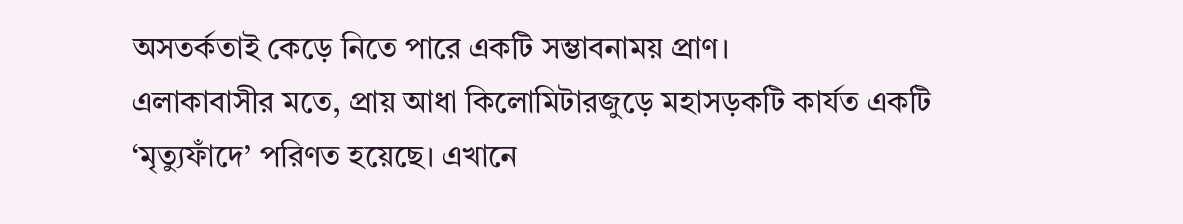অসতর্কতাই কেড়ে নিতে পারে একটি সম্ভাবনাময় প্রাণ।
এলাকাবাসীর মতে, প্রায় আধা কিলোমিটারজুড়ে মহাসড়কটি কার্যত একটি ‘মৃত্যুফাঁদে’ পরিণত হয়েছে। এখানে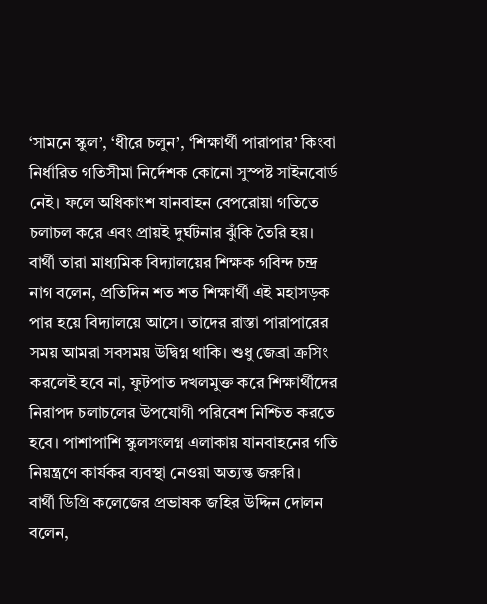‘সামনে স্কুল’, ‘ধীরে চলুন’, ‘শিক্ষার্থী পারাপার’ কিংবা নির্ধারিত গতিসীমা নির্দেশক কোনো সুস্পষ্ট সাইনবোর্ড নেই। ফলে অধিকাংশ যানবাহন বেপরোয়া গতিতে চলাচল করে এবং প্রায়ই দুর্ঘটনার ঝুঁকি তৈরি হয়।
বার্থী তারা মাধ্যমিক বিদ্যালয়ের শিক্ষক গবিন্দ চন্দ্র নাগ বলেন, প্রতিদিন শত শত শিক্ষার্থী এই মহাসড়ক পার হয়ে বিদ্যালয়ে আসে। তাদের রাস্তা পারাপারের সময় আমরা সবসময় উদ্বিগ্ন থাকি। শুধু জেব্রা ক্রসিং করলেই হবে না, ফুটপাত দখলমুক্ত করে শিক্ষার্থীদের নিরাপদ চলাচলের উপযোগী পরিবেশ নিশ্চিত করতে হবে। পাশাপাশি স্কুলসংলগ্ন এলাকায় যানবাহনের গতি নিয়ন্ত্রণে কার্যকর ব্যবস্থা নেওয়া অত্যন্ত জরুরি।
বার্থী ডিগ্রি কলেজের প্রভাষক জহির উদ্দিন দোলন বলেন,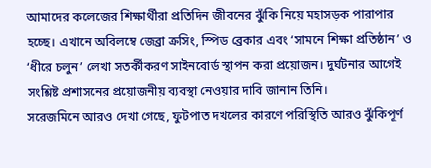আমাদের কলেজের শিক্ষার্থীরা প্রতিদিন জীবনের ঝুঁকি নিয়ে মহাসড়ক পারাপার হচ্ছে। এখানে অবিলম্বে জেব্রা ক্রসিং, স্পিড ব্রেকার এবং ‘সামনে শিক্ষা প্রতিষ্ঠান’ ও ‘ধীরে চলুন’ লেখা সতর্কীকরণ সাইনবোর্ড স্থাপন করা প্রয়োজন। দুর্ঘটনার আগেই সংশ্লিষ্ট প্রশাসনের প্রয়োজনীয় ব্যবস্থা নেওয়ার দাবি জানান তিনি।
সরেজমিনে আরও দেখা গেছে, ফুটপাত দখলের কারণে পরিস্থিতি আরও ঝুঁকিপূর্ণ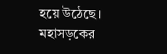হয়ে উঠেছে। মহাসড়কের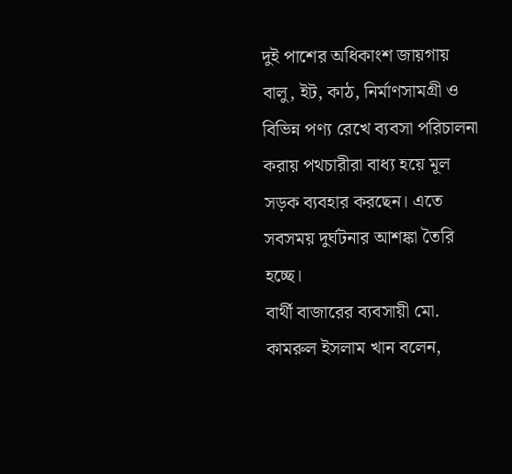দুই পাশের অধিকাংশ জায়গায় বালু, ইট, কাঠ, নির্মাণসামগ্রী ও বিভিন্ন পণ্য রেখে ব্যবসা পরিচালনা করায় পথচারীরা বাধ্য হয়ে মূল সড়ক ব্যবহার করছেন। এতে সবসময় দুর্ঘটনার আশঙ্কা তৈরি হচ্ছে।
বার্থী বাজারের ব্যবসায়ী মো. কামরুল ইসলাম খান বলেন,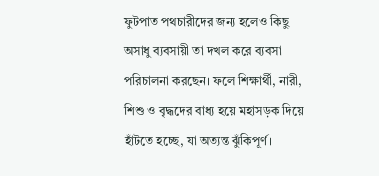ফুটপাত পথচারীদের জন্য হলেও কিছু অসাধু ব্যবসায়ী তা দখল করে ব্যবসা পরিচালনা করছেন। ফলে শিক্ষার্থী, নারী, শিশু ও বৃদ্ধদের বাধ্য হয়ে মহাসড়ক দিয়ে হাঁটতে হচ্ছে, যা অত্যন্ত ঝুঁকিপূর্ণ।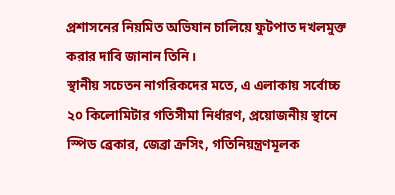প্রশাসনের নিয়মিত অভিযান চালিয়ে ফুটপাত দখলমুক্ত করার দাবি জানান তিনি।
স্থানীয় সচেতন নাগরিকদের মতে, এ এলাকায় সর্বোচ্চ ২০ কিলোমিটার গতিসীমা নির্ধারণ, প্রয়োজনীয় স্থানে স্পিড ব্রেকার, জেব্রা ক্রসিং, গতিনিয়ন্ত্রণমূলক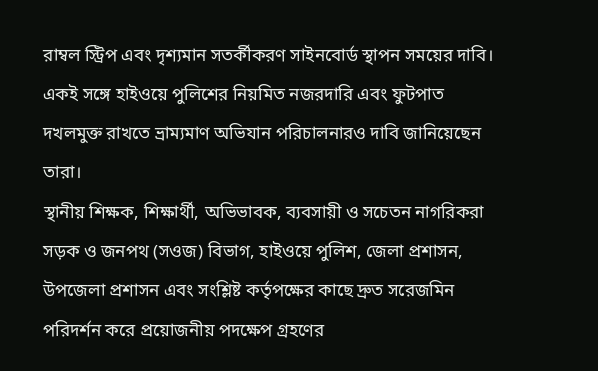রাম্বল স্ট্রিপ এবং দৃশ্যমান সতর্কীকরণ সাইনবোর্ড স্থাপন সময়ের দাবি। একই সঙ্গে হাইওয়ে পুলিশের নিয়মিত নজরদারি এবং ফুটপাত দখলমুক্ত রাখতে ভ্রাম্যমাণ অভিযান পরিচালনারও দাবি জানিয়েছেন তারা।
স্থানীয় শিক্ষক, শিক্ষার্থী, অভিভাবক, ব্যবসায়ী ও সচেতন নাগরিকরা সড়ক ও জনপথ (সওজ) বিভাগ, হাইওয়ে পুলিশ, জেলা প্রশাসন, উপজেলা প্রশাসন এবং সংশ্লিষ্ট কর্তৃপক্ষের কাছে দ্রুত সরেজমিন পরিদর্শন করে প্রয়োজনীয় পদক্ষেপ গ্রহণের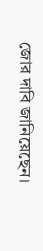জোর দাবি জানিয়েছেন।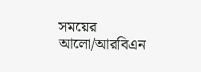সময়ের আলো/আরবিএন